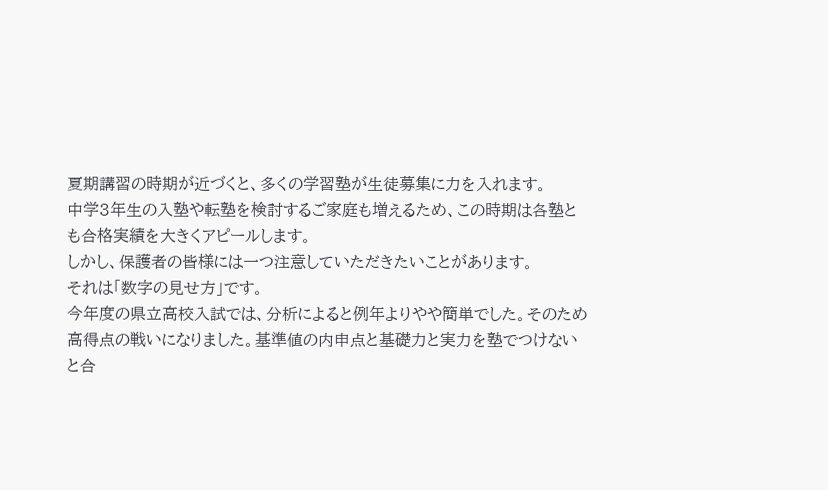夏期講習の時期が近づくと、多くの学習塾が生徒募集に力を入れます。
中学3年生の入塾や転塾を検討するご家庭も増えるため、この時期は各塾とも合格実績を大きくアピールします。
しかし、保護者の皆様には一つ注意していただきたいことがあります。
それは「数字の見せ方」です。
今年度の県立高校入試では、分析によると例年よりやや簡単でした。そのため高得点の戦いになりました。基準値の内申点と基礎力と実力を塾でつけないと合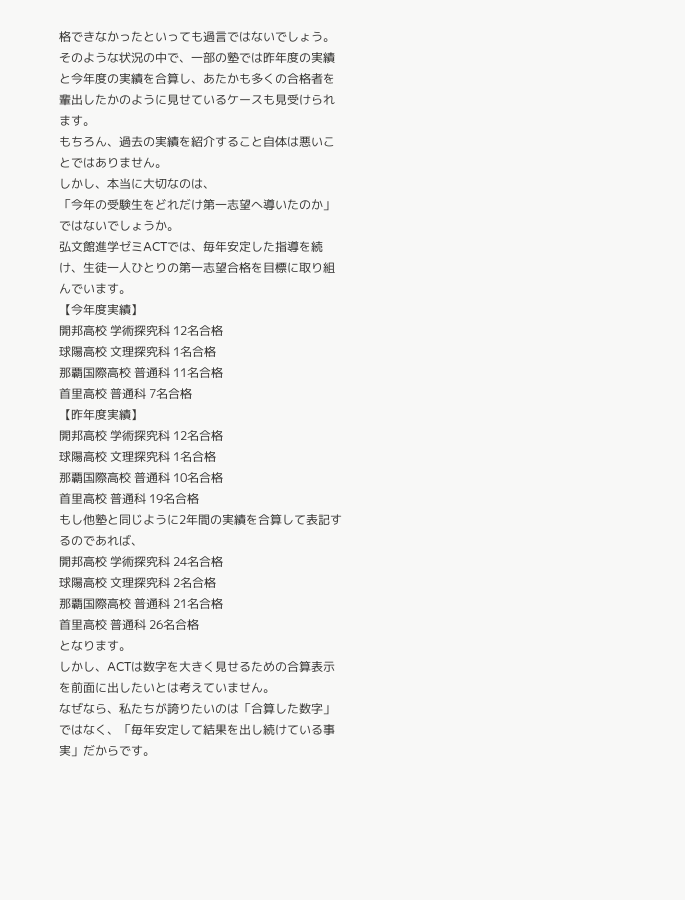格できなかったといっても過言ではないでしょう。そのような状況の中で、一部の塾では昨年度の実績と今年度の実績を合算し、あたかも多くの合格者を輩出したかのように見せているケースも見受けられます。
もちろん、過去の実績を紹介すること自体は悪いことではありません。
しかし、本当に大切なのは、
「今年の受験生をどれだけ第一志望へ導いたのか」
ではないでしょうか。
弘文館進学ゼミACTでは、毎年安定した指導を続け、生徒一人ひとりの第一志望合格を目標に取り組んでいます。
【今年度実績】
開邦高校 学術探究科 12名合格
球陽高校 文理探究科 1名合格
那覇国際高校 普通科 11名合格
首里高校 普通科 7名合格
【昨年度実績】
開邦高校 学術探究科 12名合格
球陽高校 文理探究科 1名合格
那覇国際高校 普通科 10名合格
首里高校 普通科 19名合格
もし他塾と同じように2年間の実績を合算して表記するのであれば、
開邦高校 学術探究科 24名合格
球陽高校 文理探究科 2名合格
那覇国際高校 普通科 21名合格
首里高校 普通科 26名合格
となります。
しかし、ACTは数字を大きく見せるための合算表示を前面に出したいとは考えていません。
なぜなら、私たちが誇りたいのは「合算した数字」ではなく、「毎年安定して結果を出し続けている事実」だからです。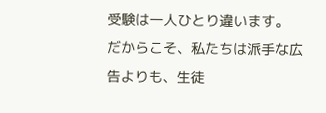受験は一人ひとり違います。
だからこそ、私たちは派手な広告よりも、生徒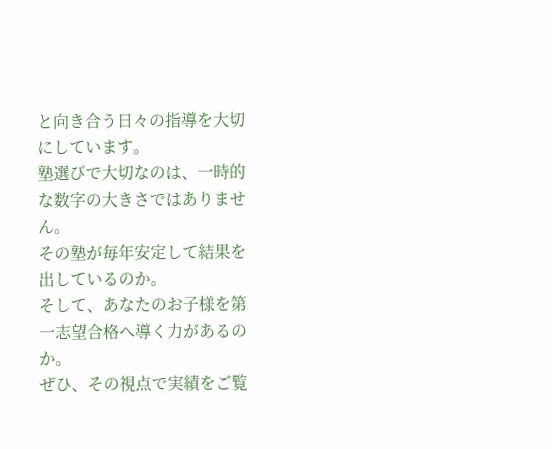と向き合う日々の指導を大切にしています。
塾選びで大切なのは、一時的な数字の大きさではありません。
その塾が毎年安定して結果を出しているのか。
そして、あなたのお子様を第一志望合格へ導く力があるのか。
ぜひ、その視点で実績をご覧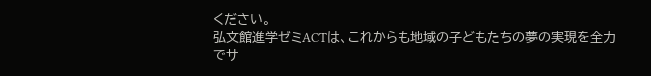ください。
弘文館進学ゼミACTは、これからも地域の子どもたちの夢の実現を全力でサ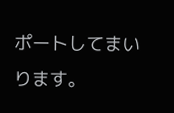ポートしてまいります。